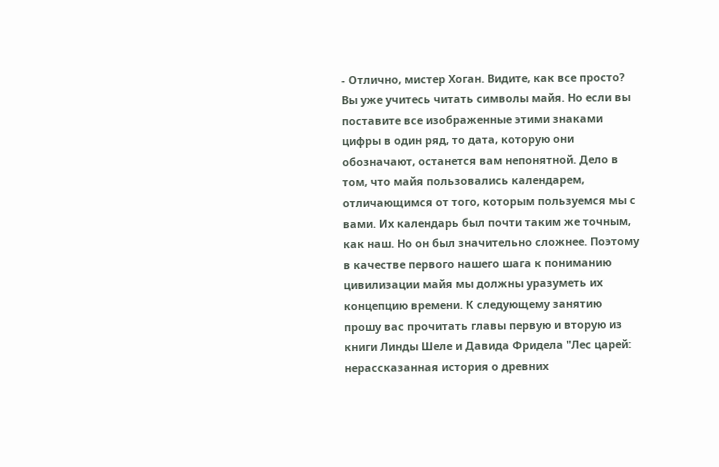- Отлично, мистер Хоган. Видите, как все просто? Вы уже учитесь читать символы майя. Но если вы поставите все изображенные этими знаками цифры в один ряд, то дата, которую они обозначают, останется вам непонятной. Дело в том, что майя пользовались календарем, отличающимся от того, которым пользуемся мы с вами. Их календарь был почти таким же точным, как наш. Но он был значительно сложнее. Поэтому в качестве первого нашего шага к пониманию цивилизации майя мы должны уразуметь их концепцию времени. К следующему занятию прошу вас прочитать главы первую и вторую из книги Линды Шеле и Давида Фридела "Лес царей: нерассказанная история о древних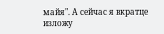майя". А сейчас я вкратце изложу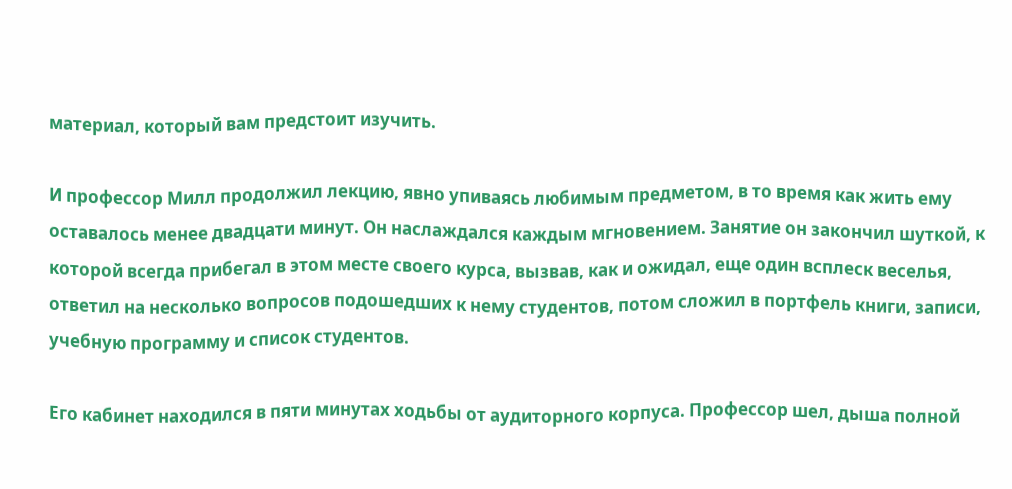материал, который вам предстоит изучить.

И профессор Милл продолжил лекцию, явно упиваясь любимым предметом, в то время как жить ему оставалось менее двадцати минут. Он наслаждался каждым мгновением. Занятие он закончил шуткой, к которой всегда прибегал в этом месте своего курса, вызвав, как и ожидал, еще один всплеск веселья, ответил на несколько вопросов подошедших к нему студентов, потом сложил в портфель книги, записи, учебную программу и список студентов.

Его кабинет находился в пяти минутах ходьбы от аудиторного корпуса. Профессор шел, дыша полной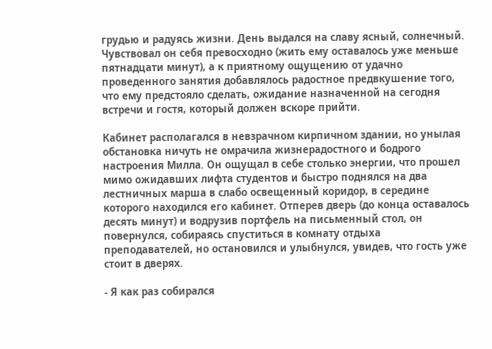грудью и радуясь жизни. День выдался на славу ясный, солнечный. Чувствовал он себя превосходно (жить ему оставалось уже меньше пятнадцати минут), а к приятному ощущению от удачно проведенного занятия добавлялось радостное предвкушение того, что ему предстояло сделать, ожидание назначенной на сегодня встречи и гостя, который должен вскоре прийти.

Кабинет располагался в невзрачном кирпичном здании, но унылая обстановка ничуть не омрачила жизнерадостного и бодрого настроения Милла. Он ощущал в себе столько энергии, что прошел мимо ожидавших лифта студентов и быстро поднялся на два лестничных марша в слабо освещенный коридор, в середине которого находился его кабинет. Отперев дверь (до конца оставалось десять минут) и водрузив портфель на письменный стол, он повернулся, собираясь спуститься в комнату отдыха преподавателей, но остановился и улыбнулся, увидев, что гость уже стоит в дверях.

- Я как раз собирался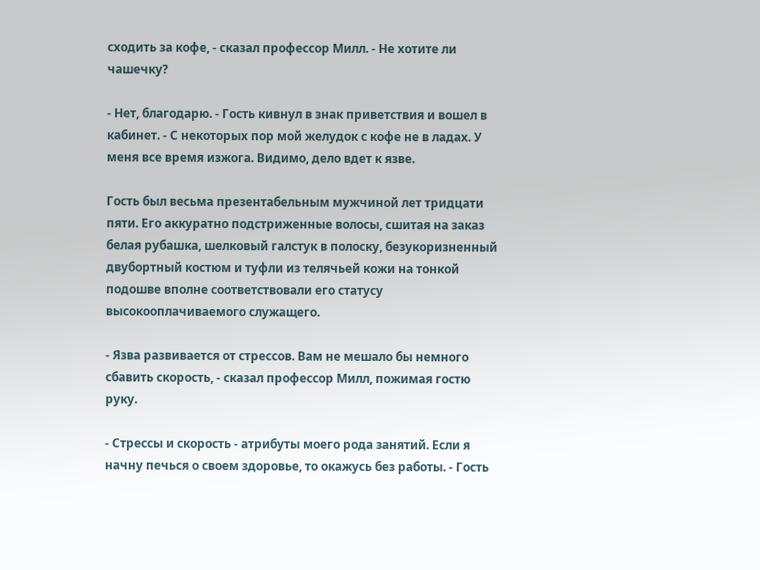сходить за кофе, - сказал профессор Милл. - Не хотите ли чашечку?

- Нет, благодарю. - Гость кивнул в знак приветствия и вошел в кабинет. - С некоторых пор мой желудок с кофе не в ладах. У меня все время изжога. Видимо, дело вдет к язве.

Гость был весьма презентабельным мужчиной лет тридцати пяти. Его аккуратно подстриженные волосы, сшитая на заказ белая рубашка, шелковый галстук в полоску, безукоризненный двубортный костюм и туфли из телячьей кожи на тонкой подошве вполне соответствовали его статусу высокооплачиваемого служащего.

- Язва развивается от стрессов. Вам не мешало бы немного сбавить скорость, - сказал профессор Милл, пожимая гостю руку.

- Стрессы и скорость - атрибуты моего рода занятий. Если я начну печься о своем здоровье, то окажусь без работы. - Гость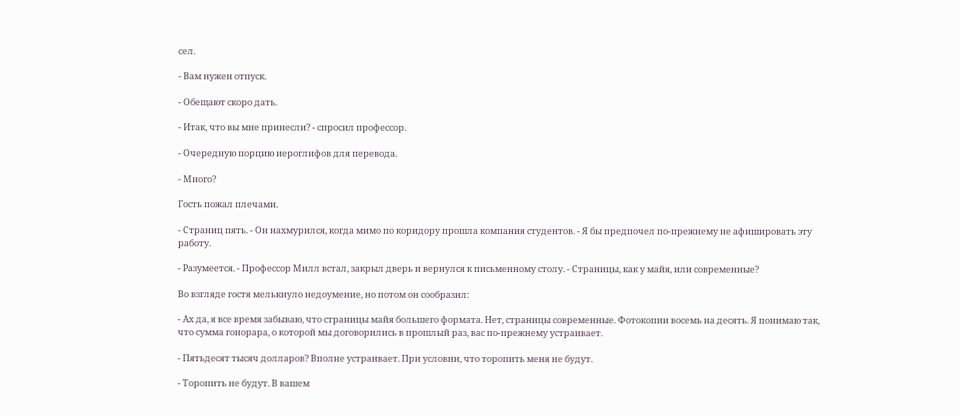сел.

- Вам нужен отпуск.

- Обещают скоро дать.

- Итак, что вы мне принесли? - спросил профессор.

- Очередную порцию иероглифов для перевода.

- Много?

Гость пожал плечами.

- Страниц пять. - Он нахмурился, когда мимо по коридору прошла компания студентов. - Я бы предпочел по-прежнему не афишировать эту работу.

- Разумеется. - Профессор Милл встал, закрыл дверь и вернулся к письменному столу. - Страницы, как у майя, или современные?

Во взгляде гостя мелькнуло недоумение, но потом он сообразил:

- Ах да, я все время забываю, что страницы майя большего формата. Нет, страницы современные. Фотокопии восемь на десять. Я понимаю так, что сумма гонорара, о которой мы договорились в прошлый раз, вас по-прежнему устраивает.

- Пятьдесят тысяч долларов? Вполне устраивает. При условии, что торопить меня не будут.

- Торопить не будут. В вашем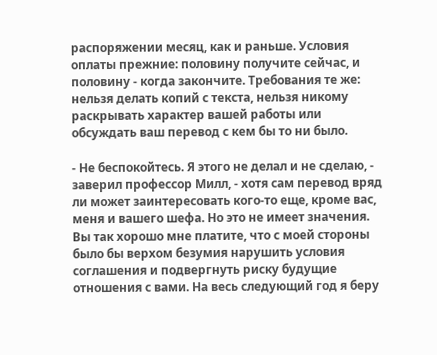распоряжении месяц, как и раньше. Условия оплаты прежние: половину получите сейчас, и половину - когда закончите. Требования те же: нельзя делать копий с текста, нельзя никому раскрывать характер вашей работы или обсуждать ваш перевод с кем бы то ни было.

- Не беспокойтесь. Я этого не делал и не сделаю, - заверил профессор Милл, - хотя сам перевод вряд ли может заинтересовать кого-то еще, кроме вас, меня и вашего шефа. Но это не имеет значения. Вы так хорошо мне платите, что с моей стороны было бы верхом безумия нарушить условия соглашения и подвергнуть риску будущие отношения с вами. На весь следующий год я беру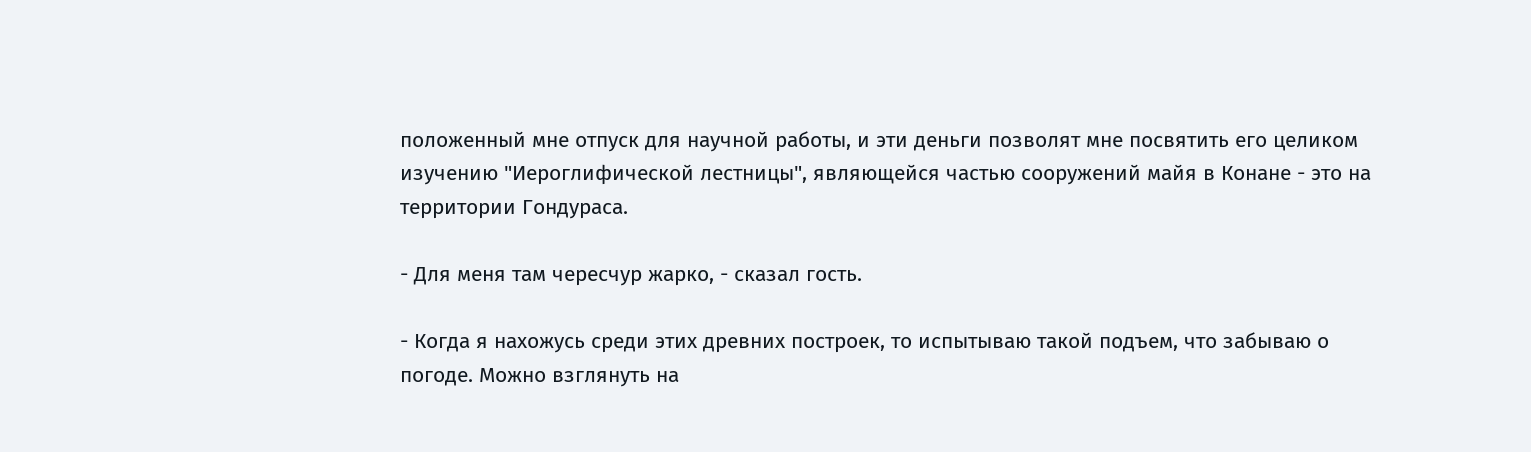положенный мне отпуск для научной работы, и эти деньги позволят мне посвятить его целиком изучению "Иероглифической лестницы", являющейся частью сооружений майя в Конане - это на территории Гондураса.

- Для меня там чересчур жарко, - сказал гость.

- Когда я нахожусь среди этих древних построек, то испытываю такой подъем, что забываю о погоде. Можно взглянуть на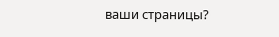ваши страницы?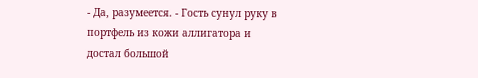- Да, разумеется. - Гость сунул руку в портфель из кожи аллигатора и достал большой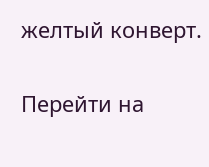желтый конверт.

Перейти на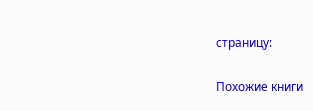страницу:

Похожие книги